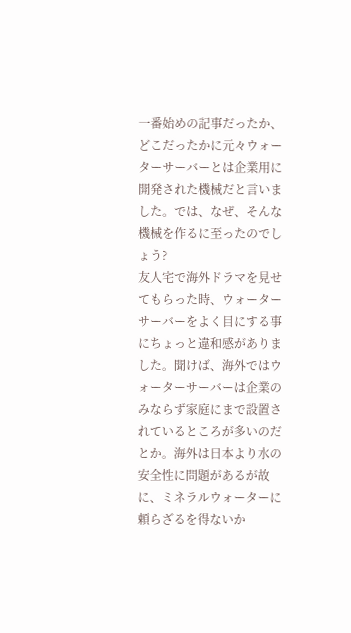一番始めの記事だったか、どこだったかに元々ウォーターサーバーとは企業用に開発された機械だと言いました。では、なぜ、そんな機械を作るに至ったのでしょう?
友人宅で海外ドラマを見せてもらった時、ウォーターサーバーをよく目にする事にちょっと違和感がありました。聞けば、海外ではウォーターサーバーは企業のみならず家庭にまで設置されているところが多いのだとか。海外は日本より水の安全性に問題があるが故に、ミネラルウォーターに頼らざるを得ないか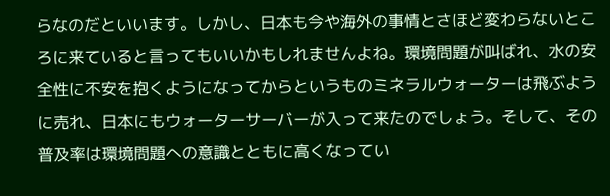らなのだといいます。しかし、日本も今や海外の事情とさほど変わらないところに来ていると言ってもいいかもしれませんよね。環境問題が叫ばれ、水の安全性に不安を抱くようになってからというものミネラルウォーターは飛ぶように売れ、日本にもウォーターサーバーが入って来たのでしょう。そして、その普及率は環境問題への意識とともに高くなってい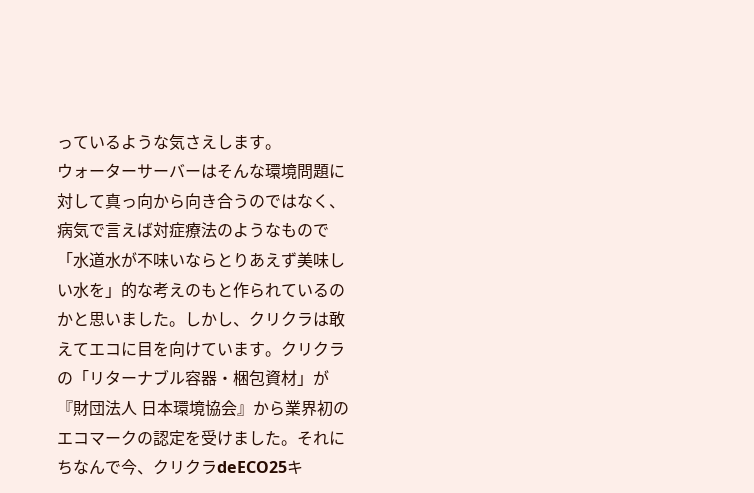っているような気さえします。
ウォーターサーバーはそんな環境問題に対して真っ向から向き合うのではなく、病気で言えば対症療法のようなもので「水道水が不味いならとりあえず美味しい水を」的な考えのもと作られているのかと思いました。しかし、クリクラは敢えてエコに目を向けています。クリクラの「リターナブル容器・梱包資材」が『財団法人 日本環境協会』から業界初のエコマークの認定を受けました。それにちなんで今、クリクラdeECO25キ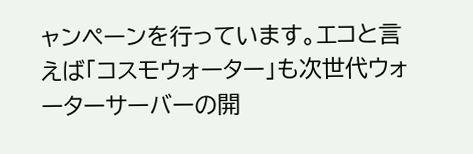ャンペーンを行っています。エコと言えば「コスモウォーター」も次世代ウォーターサーバーの開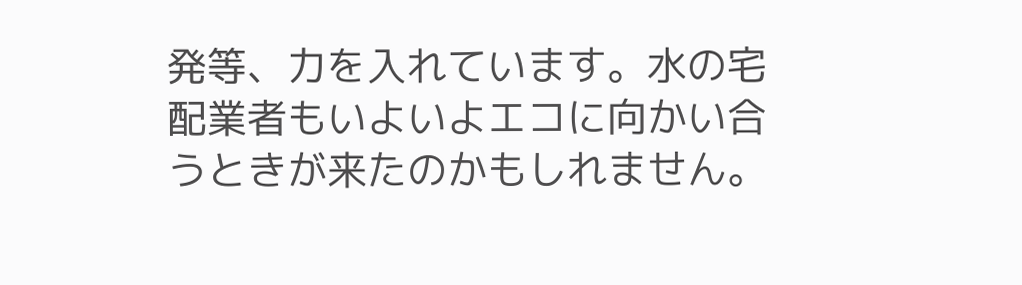発等、力を入れています。水の宅配業者もいよいよエコに向かい合うときが来たのかもしれません。